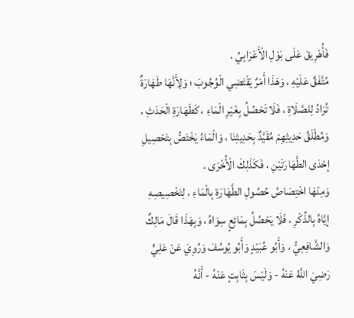فَأُهْرِيقَ عَلَى بَوْلِ الْأَعْرَابِيِّ .
مُتَّفَقٌ عَلَيْهِ ، وَهَذَا أَمْرٌ يَقْتَضِي الْوُجُوبَ ؛ وَلِأَنَّهَا طَهَارَةٌ تُرَادُ لِلصَّلَاةِ ، فَلَا تَحْصُلُ بِغَيْرِ الْمَاءِ ، كَطَهَارَةِ الْحَدَثِ ، وَمُطْلَقُ حَدِيثِهِمْ مُقَيَّدٌ بِحَدِيثِنَا ، وَالْمَاءُ يَخْتَصُّ بِتَحْصِيلِ إحْدَى الطَّهَارَتَيْنِ ، فَكَذَلِكَ الْأُخْرَى .
وَمِنْهَا اخْتِصَاصُ حُصُولِ الطَّهَارَةِ بِالْمَاءِ ، لِتَخْصِيصِهِ إيَّاهُ بِالذِّكْرِ ، فَلَا يَحْصُلُ بِمَائِعٍ سِوَاهُ ، وَبِهَذَا قَالَ مَالِكٌ وَالشَّافِعِيُّ ، وَأَبُو عُبَيْدٍ وَأَبُو يُوسُفَ وَرُوِيَ عَنْ عَلِيٍّ رَضِيَ اللَّهُ عَنْهُ - وَلَيْسَ بِثَابِتٍ عَنْهُ - أَنَّهُ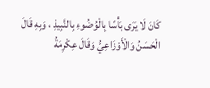كَانَ لَا يَرَى بَأْسًا بِالْوُضُوءِ بِالنَّبِيذِ ، وَبِهِ قَالَ الْحَسَنُ وَالْأَوْزَاعِيُّ وَقَالَ عِكْرِمَةُ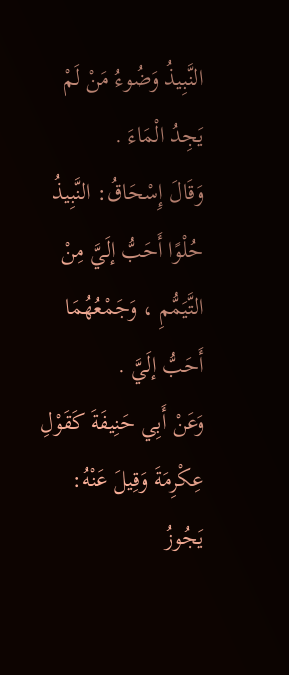النَّبِيذُ وَضُوءُ مَنْ لَمْ يَجِدُ الْمَاءَ .
وَقَالَ إِسْحَاقُ: النَّبِيذُ حُلْوًا أَحَبُّ إلَيَّ مِنْ التَّيَمُّمِ ، وَجَمْعُهُمَا أَحَبُّ إلَيَّ .
وَعَنْ أَبِي حَنِيفَةَ كَقَوْلِ عِكْرِمَةَ وَقِيلَ عَنْهُ: يَجُوزُ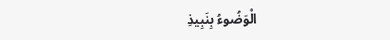الْوَضُوءُ بِنَبِيذِ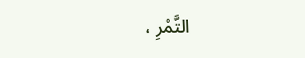التَّمْرِ ،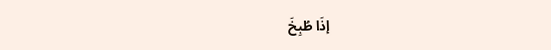إذَا طُبِخَ